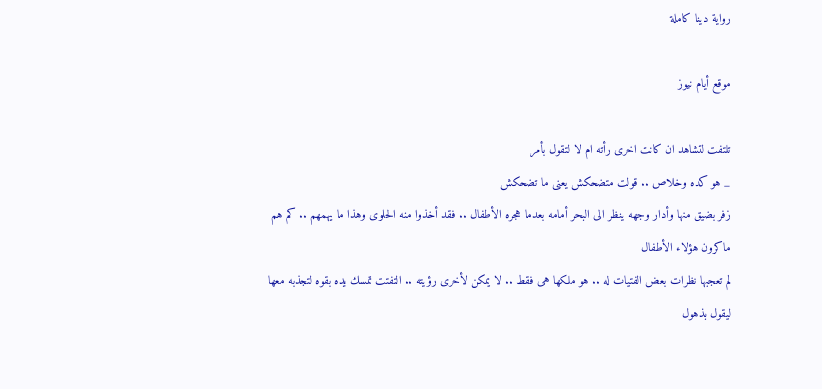رواية دينا كاملة

موقع أيام نيوز

تلتفت لتشاهد ان كانت اخرى رأته ام لا لتقول بأمر
_ هو كده وخلاص .. قولت متضحكش يعنى ما تضحكش
زفر بضيق منها وأدار وجهه ينظر الى البحر أمامه بعدما هجره الأطفال .. فقد أخذوا منه الحلوى وهذا ما يهمهم .. كم هم ماكرون هؤلاء الأطفال
لم تعجبها نظرات بعض الفتيات له .. هو ملكها هى فقط .. لا يمكن لأخرى رؤيته .. التفتت تمسك يده بقوه لتجذبه معها ليقول بذهول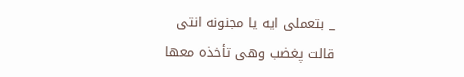_ بتعملى ايه يا مجنونه انتى
قالت پغضب وهى تأخذه معها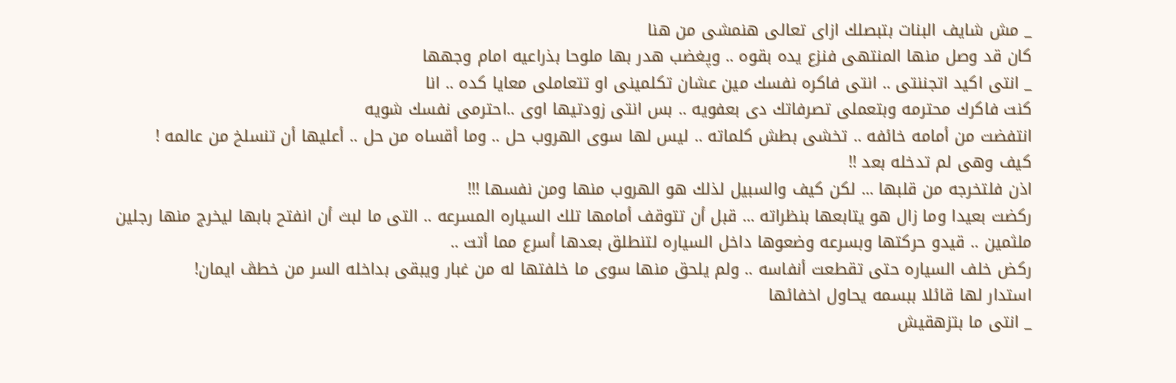_ مش شايف البنات بتبصلك ازاى تعالى هنمشى من هنا
كان قد وصل منها المنتهى فنزع يده بقوه .. وپغضب هدر بها ملوحا بذراعيه امام وجهها
_ انتى اكيد اتجننتى .. انتى فاكره نفسك مين عشان تكلمينى او تتعاملى معايا كده .. انا
كنت فاكرك محترمه وبتعملى تصرفاتك دى بعفويه .. بس انتى زودتيها اوى ..احترمى نفسك شويه
انتفضت من أمامه خائفه .. تخشى بطش كلماته .. ليس لها سوى الهروب حل .. وما أقساه من حل .. أعليها أن تنسلخ من عالمه !
كيف وهى لم تدخله بعد !!
اذن فلتخرجه من قلبها ... لكن كيف والسبيل لذلك هو الهروب منها ومن نفسها !!!
ركضت بعيدا وما زال هو يتابعها بنظراته ... قبل أن تتوقف أمامها تلك السياره المسرعه .. التى ما لبث أن انفتح بابها ليخرج منها رجلين ملثمين .. قيدو حركتها وبسرعه وضعوها داخل السياره لتنطلق بعدها أسرع مما أتت ..
ركض خلف السياره حتى تقطعت أنفاسه .. ولم يلحق منها سوى ما خلفتها له من غبار ويبقى بداخله السر من خطڤ ايمان!
استدار لها قائلا ببسمه يحاول اخفائها
_ انتى ما بتزهقيش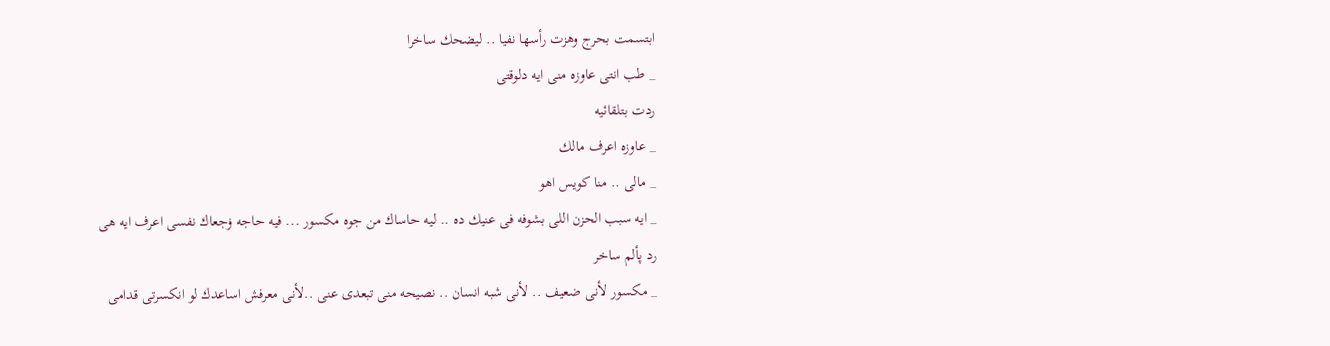ابتسمت بحرج وهزت رأسها نفيا .. ليضحك ساخرا
_ طب انتى عاوزه منى ايه دلوقتى
ردت بتلقائيه
_ عاوزه اعرف مالك
_ مالى .. منا كويس اهو
_ ايه سبب الحزن اللى بشوفه فى عنيك ده .. ليه حاساك من جوه مكسور ... فيه حاجه ۏجعاك نفسى اعرف ايه هى
رد پألم ساخر
_ مكسور لأنى ضعيف .. لأنى شبه انسان .. نصيحه منى تبعدى عنى ..لأنى معرفش اساعدك لو انكسرتى قدامى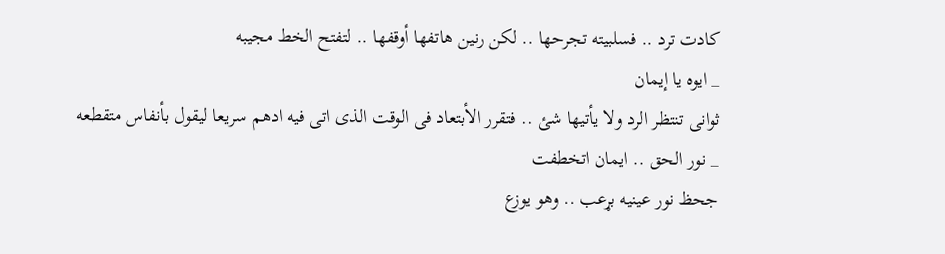كادت ترد .. فسلبيته تجرحها .. لكن رنين هاتفها أوقفها .. لتفتح الخط مجيبه
_ ايوه يا إيمان
ثوانى تنتظر الرد ولا يأتيها شئ .. فتقرر الأبتعاد فى الوقت الذى اتى فيه ادهم سريعا ليقول بأنفاس متقطعه
_ نور الحق .. ايمان اتخطفت
جحظ نور عينيه بړعب .. وهو يوزع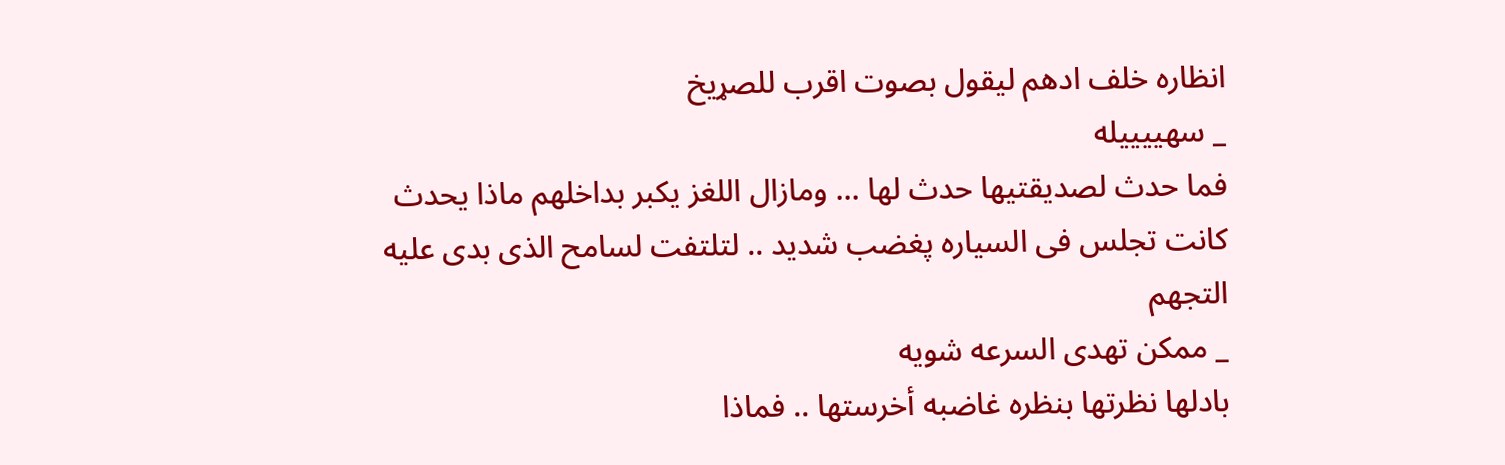انظاره خلف ادهم ليقول بصوت اقرب للصړيخ
_ سهييييله
فما حدث لصديقتيها حدث لها ... ومازال اللغز يكبر بداخلهم ماذا يحدث
كانت تجلس فى السياره پغضب شديد .. لتلتفت لسامح الذى بدى عليه التجهم
_ ممكن تهدى السرعه شويه
بادلها نظرتها بنظره غاضبه أخرستها .. فماذا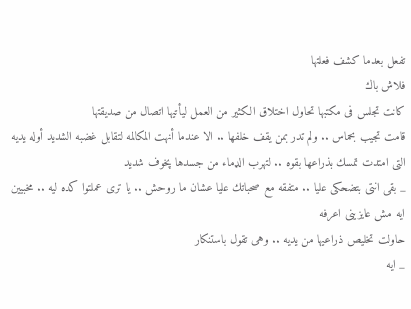تفعل بعدما كشف فعلتها
فلاش باك
كانت تجلس فى مكتبها تحاول اختلاق الكثير من العمل ليأتيها اتصال من صديقتها
قامت تجيب بحماس .. ولم تدر بمن يقف خلفها .. الا عندما أنهت المكالمه لتقابل غضبه الشديد أوله يديه التى امتدت تمسك بذراعها بقوه .. لتهرب الډماء من جسدها پخوف شديد
_ بقى انتى بتضحكى عليا .. متفقه مع صحباتك عليا عشان ما روحش .. يا ترى عملتوا كده ليه .. مخبيين ايه مش عايزينى اعرفه
حاولت تخليص ذراعيها من يديه .. وهى تقول باستنكار
_ ايه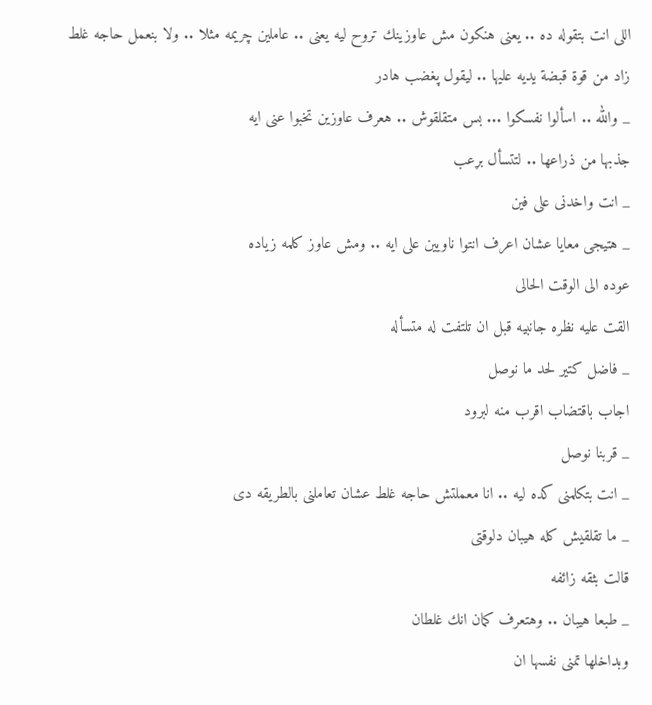اللى انت بتقوله ده .. يعنى هنكون مش عاوزينك تروح ليه يعنى .. عاملين چريمه مثلا .. ولا بنعمل حاجه غلط
زاد من قوة قبضة يديه عليها .. ليقول پغضب هادر
_ والله .. اسألوا نفسكوا ... بس متقلقوش .. هعرف عاوزين تخبوا عنى ايه
جذبها من ذراعها .. لتتسأل بړعب
_ انت واخدنى على فين
_ هتيجى معايا عشان اعرف انتوا ناويين على ايه .. ومش عاوز كلمه زياده
عوده الى الوقت الحالى
القت عليه نظره جانبيه قبل ان تلتفت له متسأله
_ فاضل كتير لحد ما نوصل
اجاب باقتضاب اقرب منه لبرود
_ قربنا نوصل
_ انت بتكلمنى كده ليه .. انا معملتش حاجه غلط عشان تعاملنى بالطريقه دى
_ ما تقلقيش كله هيبان دلوقتى
قالت بثقه زائفه
_ طبعا هيبان .. وهتعرف كمان انك غلطان
وبداخلها تمنى نفسها ان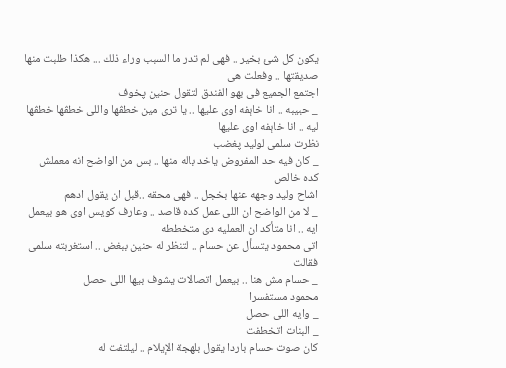يكون كل شئ بخير .. فهى لم تدر ما السبب وراء ذلك ... هكذا طلبت منها صديقتها .. وفعلت هى
اجتمع الجميع فى بهو الفندق لتقول حنين پخوف
_ حبيبه .. انا خاېفه اوى عليها .. يا ترى مين خطڤها واللى خطڤها خطڤها ليه .. انا خاېفه اوى عليها
نظرت سلمى لوليد پغضب
_ كان فيه حد المفروض ياخد باله منها .. بس من الواضح انه معملش كده خالص
اشاح وليد وجهه عنها بخجل .. فهى محقه ..قبل ان يقول ادهم
_ لا من الواضح ان اللى عمل كده قاصد .. وعارف كويس اوى هو بيعمل ايه .. انا متأكد ان العمليه دى متخططه
اتى محمود يتسأل عن حسام .. لتنظر له حنين ببغض .. استغربته سلمى فقالت
_ حسام مش هنا .. بيعمل اتصالات يشوف بيها اللى حصل
محمود مستفسرا
_ وايه اللى حصل
_ البنات اتخطفت
كان صوت حسام باردا يقول بلهجة الإيلام .. ليلتفت له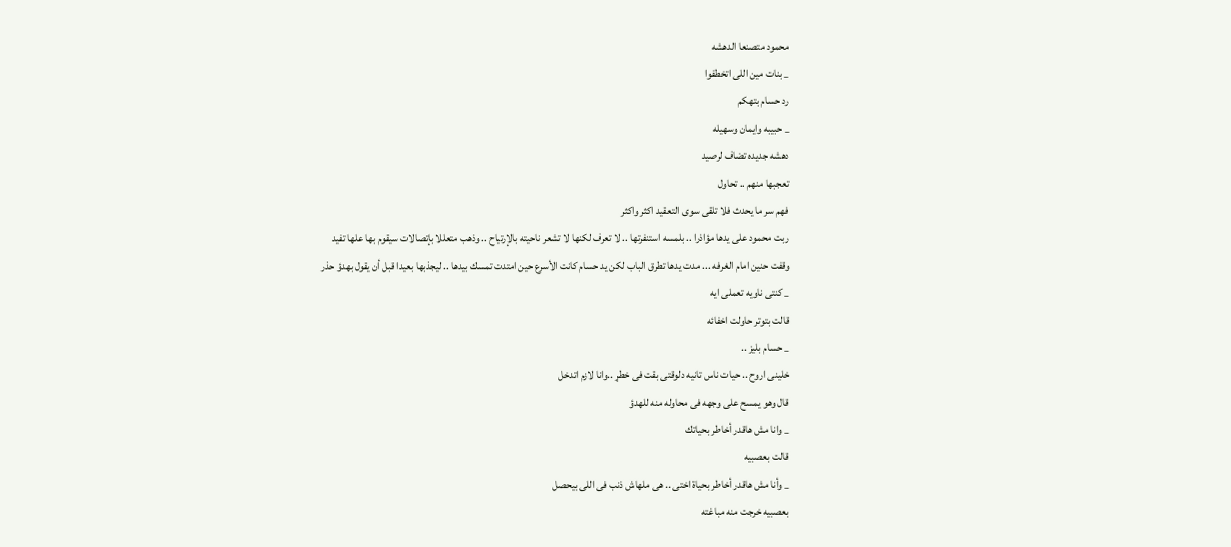محمود متصنعا الدهشه
_ بنات مين اللى اتخطفوا
رد حسام بتهكم
_ حبيبه وايمان وسهيله
دهشه جديده تضاف لرصيد
تعجبها منهم .. تحاول
فهم سر ما يحدث فلا تلقى سوى التعقيد اكثر واكثر
ربت محمود على يدها مؤاذرا .. بلمسه استنفرتها .. لا تعرف لكنها لا تشعر ناحيته بالإرتياح .. وذهب متعللا بإتصالات سيقوم بها علها تفيد
وقفت حنين امام الغرفه ... مدت يدها تطرق الباب لكن يد حسام كانت الأسرع حين امتدت تمسك بيدها .. ليجذبها بعيدا قبل أن يقول بهدؤ حذر
_ كنتى ناويه تعملى ايه
قالت بتوتر حاولت اخفائه
_ حسام بليز ..
خلينى اروح .. حيات ناس تانيه دلوقتى بقت فى خطړ ..وانا لازم اتدخل
قال وهو يمسح على وجهه فى محاوله منه للهدؤ
_ وانا مش هاقدر أخاطر بحياتك
قالت بعصبيه
_ وأنا مش هاقدر أخاطر بحياة اختى .. هى ملهاش ذنب فى اللى بيحصل
بعصبيه خرجت منه مباغته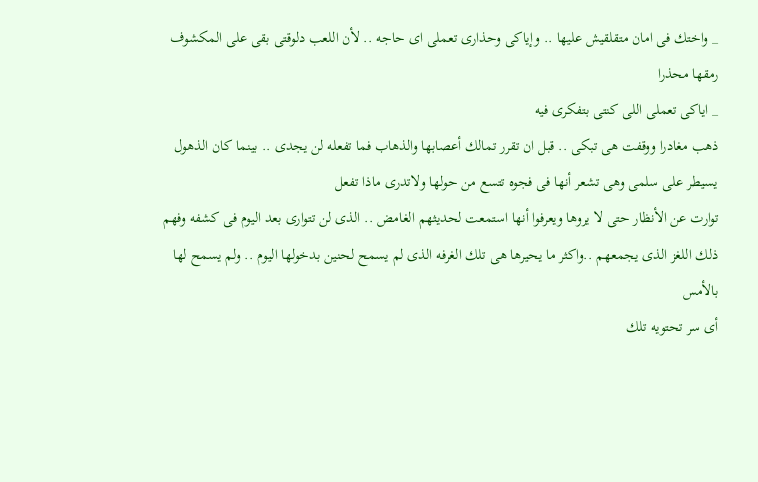_ واختك فى امان متقلقيش عليها .. وإياكى وحذارى تعملى اى حاجه .. لأن اللعب دلوقتى بقى على المكشوف
رمقها محذرا
_ اياكى تعملى اللى كنتى بتفكرى فيه
ذهب مغادرا ووقفت هى تبكى .. قبل ان تقرر تمالك أعصابها والذهاب فما تفعله لن يجدى .. بينما كان الذهول يسيطر على سلمى وهى تشعر أنها فى فجوه تتسع من حولها ولاتدرى ماذا تفعل
توارت عن الأنظار حتى لا يروها ويعرفوا أنها استمعت لحديثهم الغامض .. الذى لن تتوارى بعد اليوم فى كشفه وفهم ذلك اللغز الذى يجمعهم ..واكثر ما يحيرها هى تلك الغرفه الذى لم يسمح لحنين بدخولها اليوم .. ولم يسمح لها بالأمس
أى سر تحتويه تلك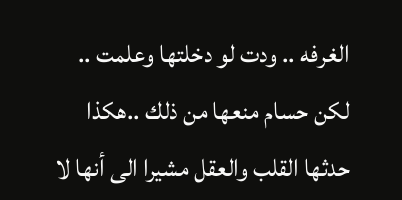الغرفه .. ودت لو دخلتها وعلمت .. لكن حسام منعها من ذلك ..هكذا حدثها القلب والعقل مشيرا الى أنها لا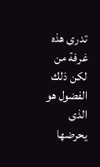تدرى هذه غرفة من
لكن ذلك الفضول هو الذى يحرضها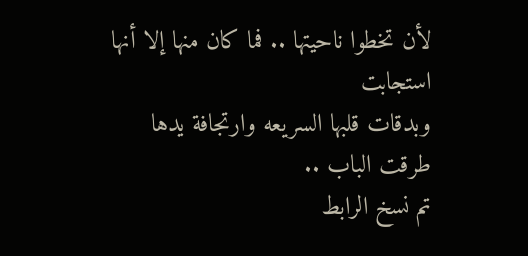لأن تخطوا ناحيتها .. فما كان منها إلا أنها استجابت
وبدقات قلبها السريعه وارتجافة يدها طرقت الباب ..
تم نسخ الرابط